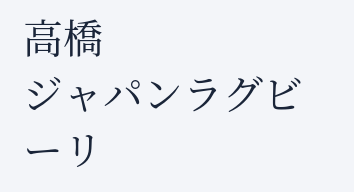高橋
ジャパンラグビーリ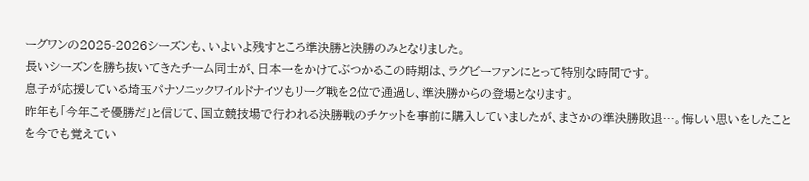ーグワンの2025-2026シーズンも、いよいよ残すところ準決勝と決勝のみとなりました。
長いシーズンを勝ち抜いてきたチーム同士が、日本一をかけてぶつかるこの時期は、ラグビーファンにとって特別な時間です。
息子が応援している埼玉パナソニックワイルドナイツもリーグ戦を2位で通過し、準決勝からの登場となります。
昨年も「今年こそ優勝だ」と信じて、国立競技場で行われる決勝戦のチケットを事前に購入していましたが、まさかの準決勝敗退…。悔しい思いをしたことを今でも覚えてい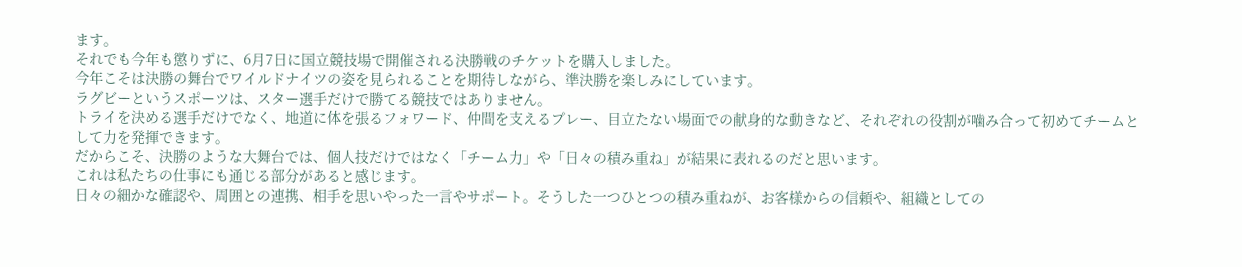ます。
それでも今年も懲りずに、6月7日に国立競技場で開催される決勝戦のチケットを購入しました。
今年こそは決勝の舞台でワイルドナイツの姿を見られることを期待しながら、準決勝を楽しみにしています。
ラグビーというスポーツは、スター選手だけで勝てる競技ではありません。
トライを決める選手だけでなく、地道に体を張るフォワード、仲間を支えるプレー、目立たない場面での献身的な動きなど、それぞれの役割が噛み合って初めてチームとして力を発揮できます。
だからこそ、決勝のような大舞台では、個人技だけではなく「チーム力」や「日々の積み重ね」が結果に表れるのだと思います。
これは私たちの仕事にも通じる部分があると感じます。
日々の細かな確認や、周囲との連携、相手を思いやった一言やサポート。そうした一つひとつの積み重ねが、お客様からの信頼や、組織としての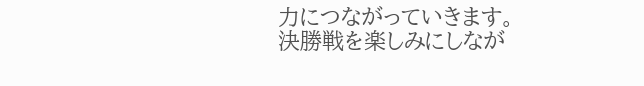力につながっていきます。
決勝戦を楽しみにしなが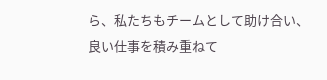ら、私たちもチームとして助け合い、良い仕事を積み重ねて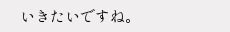いきたいですね。